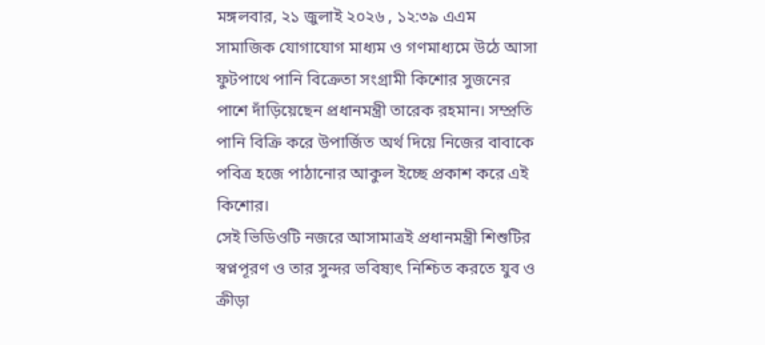মঙ্গলবার, ২১ জুলাই ২০২৬ , ১২:৩৯ এএম
সামাজিক যোগাযোগ মাধ্যম ও গণমাধ্যমে উঠে আসা ফুটপাথে পানি বিক্রেতা সংগ্রামী কিশোর সুজনের পাশে দাঁড়িয়েছেন প্রধানমন্ত্রী তারেক রহমান। সম্প্রতি পানি বিক্রি করে উপার্জিত অর্থ দিয়ে নিজের বাবাকে পবিত্র হজে পাঠানোর আকুল ইচ্ছে প্রকাশ করে এই কিশোর।
সেই ভিডিওটি নজরে আসামাত্রই প্রধানমন্ত্রী শিশুটির স্বপ্নপূরণ ও তার সুন্দর ভবিষ্যৎ নিশ্চিত করতে যুব ও ক্রীড়া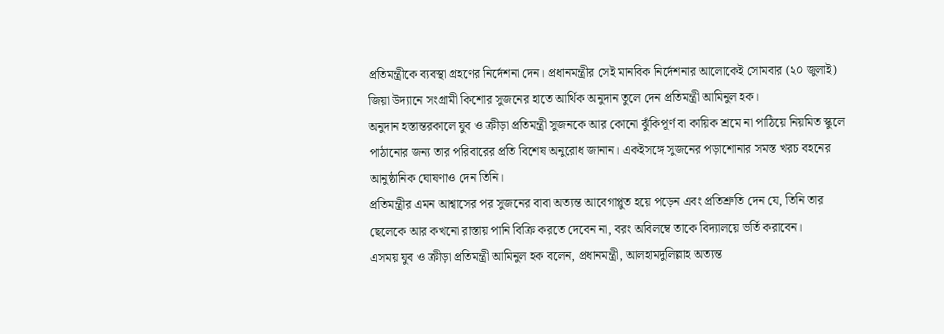প্রতিমন্ত্রীকে ব্যবস্থা গ্রহণের নির্দেশনা দেন। প্রধানমন্ত্রীর সেই মানবিক নির্দেশনার আলোকেই সোমবার (২০ জুলাই) জিয়া উদ্যানে সংগ্রামী কিশোর সুজনের হাতে আর্থিক অনুদান তুলে দেন প্রতিমন্ত্রী আমিনুল হক।
অনুদান হস্তান্তরকালে যুব ও ক্রীড়া প্রতিমন্ত্রী সুজনকে আর কোনো ঝুঁকিপূর্ণ বা কায়িক শ্রমে না পাঠিয়ে নিয়মিত স্কুলে পাঠানোর জন্য তার পরিবারের প্রতি বিশেষ অনুরোধ জানান। একইসঙ্গে সুজনের পড়াশোনার সমস্ত খরচ বহনের আনুষ্ঠানিক ঘোষণাও দেন তিনি।
প্রতিমন্ত্রীর এমন আশ্বাসের পর সুজনের বাবা অত্যন্ত আবেগাপ্লুত হয়ে পড়েন এবং প্রতিশ্রুতি দেন যে, তিনি তার ছেলেকে আর কখনো রাস্তায় পানি বিক্রি করতে দেবেন না, বরং অবিলম্বে তাকে বিদ্যালয়ে ভর্তি করাবেন।
এসময় যুব ও ক্রীড়া প্রতিমন্ত্রী আমিনুল হক বলেন, প্রধানমন্ত্রী, আলহামদুলিল্লাহ অত্যন্ত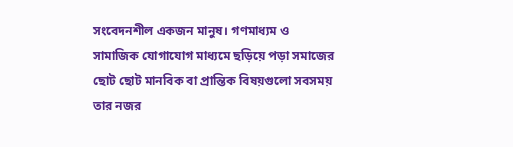সংবেদনশীল একজন মানুষ। গণমাধ্যম ও সামাজিক যোগাযোগ মাধ্যমে ছড়িয়ে পড়া সমাজের ছোট ছোট মানবিক বা প্রান্তিক বিষয়গুলো সবসময় তার নজর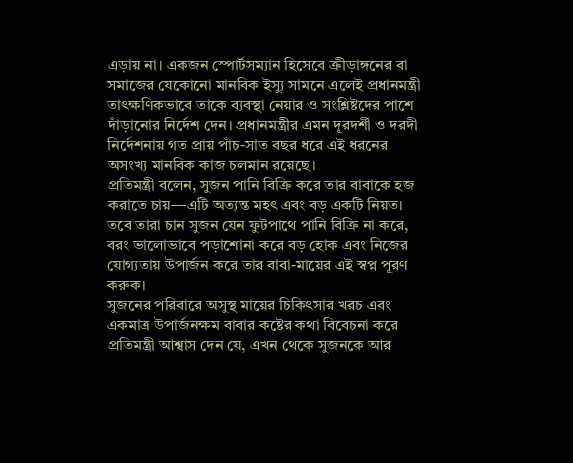এড়ায় না। একজন স্পোর্টসম্যান হিসেবে ক্রীড়াঙ্গনের বা সমাজের যেকোনো মানবিক ইস্যু সামনে এলেই প্রধানমন্ত্রী তাৎক্ষণিকভাবে তাকে ব্যবস্থা নেয়ার ও সংশ্লিষ্টদের পাশে দাঁড়ানোর নির্দেশ দেন। প্রধানমন্ত্রীর এমন দূরদর্শী ও দরদী নির্দেশনায় গত প্রায় পাঁচ-সাত বছর ধরে এই ধরনের অসংখ্য মানবিক কাজ চলমান রয়েছে।
প্রতিমন্ত্রী বলেন, সুজন পানি বিক্রি করে তার বাবাকে হজ করাতে চায়—এটি অত্যন্ত মহৎ এবং বড় একটি নিয়ত। তবে তারা চান সুজন যেন ফুটপাথে পানি বিক্রি না করে, বরং ভালোভাবে পড়াশোনা করে বড় হোক এবং নিজের যোগ্যতায় উপার্জন করে তার বাবা-মায়ের এই স্বপ্ন পূরণ করুক।
সুজনের পরিবারে অসুস্থ মায়ের চিকিৎসার খরচ এবং একমাত্র উপার্জনক্ষম বাবার কষ্টের কথা বিবেচনা করে প্রতিমন্ত্রী আশ্বাস দেন যে, এখন থেকে সুজনকে আর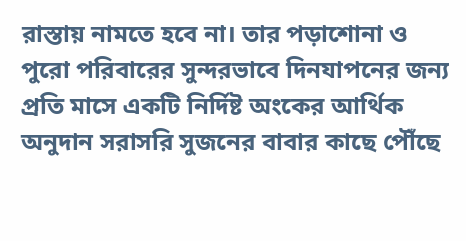রাস্তায় নামতে হবে না। তার পড়াশোনা ও পুরো পরিবারের সুন্দরভাবে দিনযাপনের জন্য প্রতি মাসে একটি নির্দিষ্ট অংকের আর্থিক অনুদান সরাসরি সুজনের বাবার কাছে পৌঁছে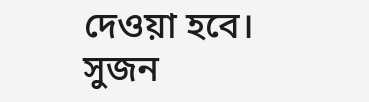দেওয়া হবে। সুজন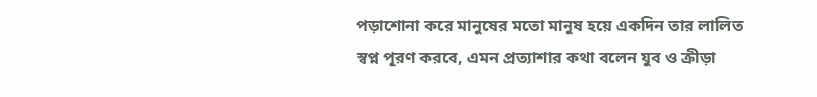পড়াশোনা করে মানুষের মতো মানুষ হয়ে একদিন তার লালিত স্বপ্ন পূরণ করবে, এমন প্রত্যাশার কথা বলেন যুব ও ক্রীড়া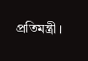প্রতিমন্ত্রী।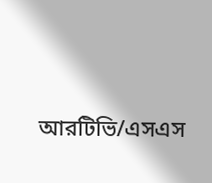আরটিভি/এসএস